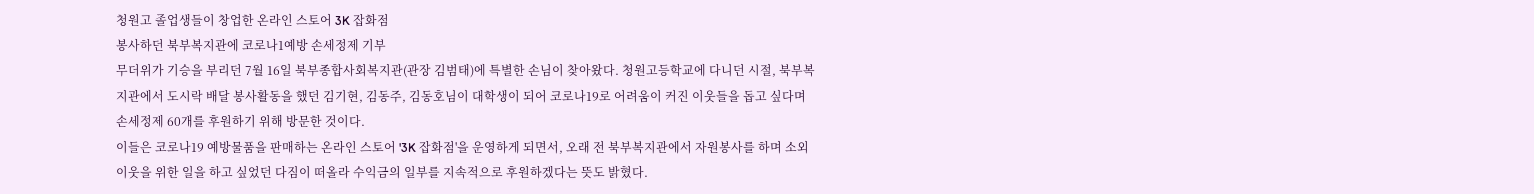청원고 졸업생들이 창업한 온라인 스토어 3K 잡화점
봉사하던 북부복지관에 코로나1예방 손세정제 기부
무더위가 기승을 부리던 7월 16일 북부종합사회복지관(관장 김범태)에 특별한 손님이 찾아왔다. 청원고등학교에 다니던 시절, 북부복지관에서 도시락 배달 봉사활동을 했던 김기현, 김동주, 김동호님이 대학생이 되어 코로나19로 어려움이 커진 이웃들을 돕고 싶다며 손세정제 60개를 후원하기 위해 방문한 것이다.
이들은 코로나19 예방물품을 판매하는 온라인 스토어 '3K 잡화점'을 운영하게 되면서, 오래 전 북부복지관에서 자원봉사를 하며 소외이웃을 위한 일을 하고 싶었던 다짐이 떠올라 수익금의 일부를 지속적으로 후원하겠다는 뜻도 밝혔다.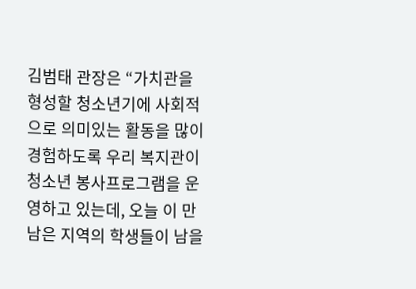김범태 관장은 “가치관을 형성할 청소년기에 사회적으로 의미있는 활동을 많이 경험하도록 우리 복지관이 청소년 봉사프로그램을 운영하고 있는데, 오늘 이 만남은 지역의 학생들이 남을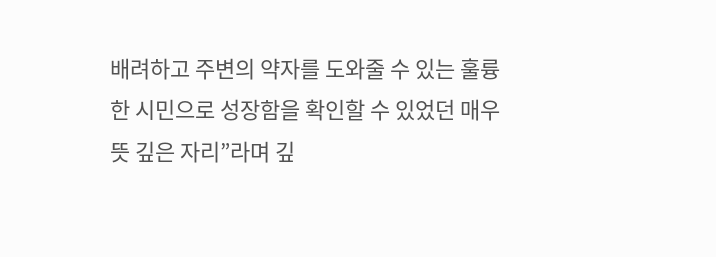배려하고 주변의 약자를 도와줄 수 있는 훌륭한 시민으로 성장함을 확인할 수 있었던 매우 뜻 깊은 자리”라며 깊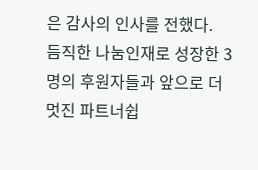은 감사의 인사를 전했다.
듬직한 나눔인재로 성장한 3명의 후원자들과 앞으로 더 멋진 파트너쉽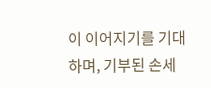이 이어지기를 기대하며, 기부된 손세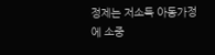정제는 저소득 아동가정에 소중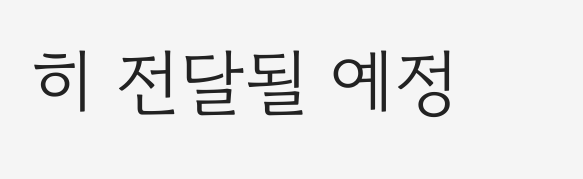히 전달될 예정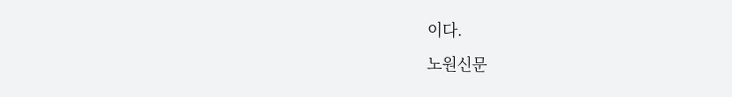이다.
노원신문